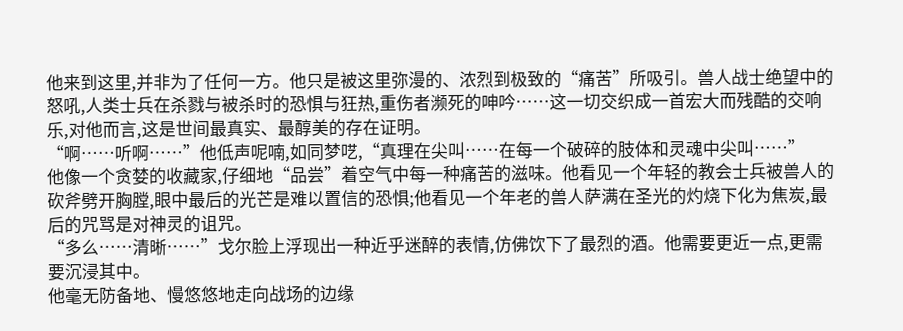他来到这里,并非为了任何一方。他只是被这里弥漫的、浓烈到极致的“痛苦”所吸引。兽人战士绝望中的怒吼,人类士兵在杀戮与被杀时的恐惧与狂热,重伤者濒死的呻吟……这一切交织成一首宏大而残酷的交响乐,对他而言,这是世间最真实、最醇美的存在证明。
“啊……听啊……”他低声呢喃,如同梦呓,“真理在尖叫……在每一个破碎的肢体和灵魂中尖叫……”
他像一个贪婪的收藏家,仔细地“品尝”着空气中每一种痛苦的滋味。他看见一个年轻的教会士兵被兽人的砍斧劈开胸膛,眼中最后的光芒是难以置信的恐惧;他看见一个年老的兽人萨满在圣光的灼烧下化为焦炭,最后的咒骂是对神灵的诅咒。
“多么……清晰……”戈尔脸上浮现出一种近乎迷醉的表情,仿佛饮下了最烈的酒。他需要更近一点,更需要沉浸其中。
他毫无防备地、慢悠悠地走向战场的边缘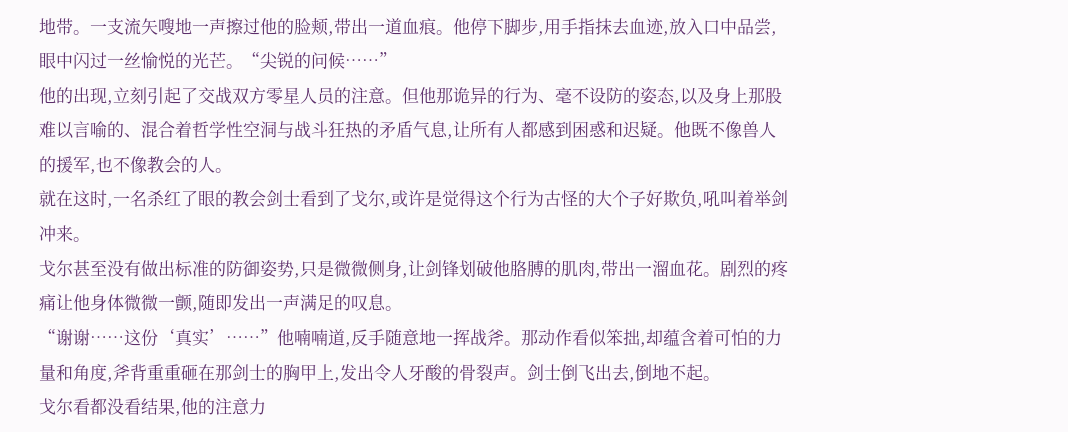地带。一支流矢嗖地一声擦过他的脸颊,带出一道血痕。他停下脚步,用手指抹去血迹,放入口中品尝,眼中闪过一丝愉悦的光芒。“尖锐的问候……”
他的出现,立刻引起了交战双方零星人员的注意。但他那诡异的行为、毫不设防的姿态,以及身上那股难以言喻的、混合着哲学性空洞与战斗狂热的矛盾气息,让所有人都感到困惑和迟疑。他既不像兽人的援军,也不像教会的人。
就在这时,一名杀红了眼的教会剑士看到了戈尔,或许是觉得这个行为古怪的大个子好欺负,吼叫着举剑冲来。
戈尔甚至没有做出标准的防御姿势,只是微微侧身,让剑锋划破他胳膊的肌肉,带出一溜血花。剧烈的疼痛让他身体微微一颤,随即发出一声满足的叹息。
“谢谢……这份‘真实’……”他喃喃道,反手随意地一挥战斧。那动作看似笨拙,却蕴含着可怕的力量和角度,斧背重重砸在那剑士的胸甲上,发出令人牙酸的骨裂声。剑士倒飞出去,倒地不起。
戈尔看都没看结果,他的注意力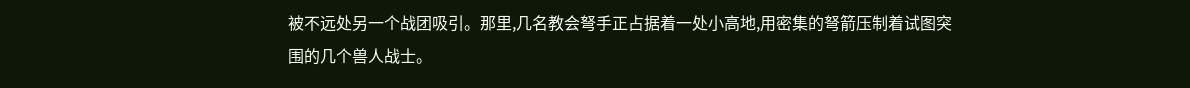被不远处另一个战团吸引。那里,几名教会弩手正占据着一处小高地,用密集的弩箭压制着试图突围的几个兽人战士。